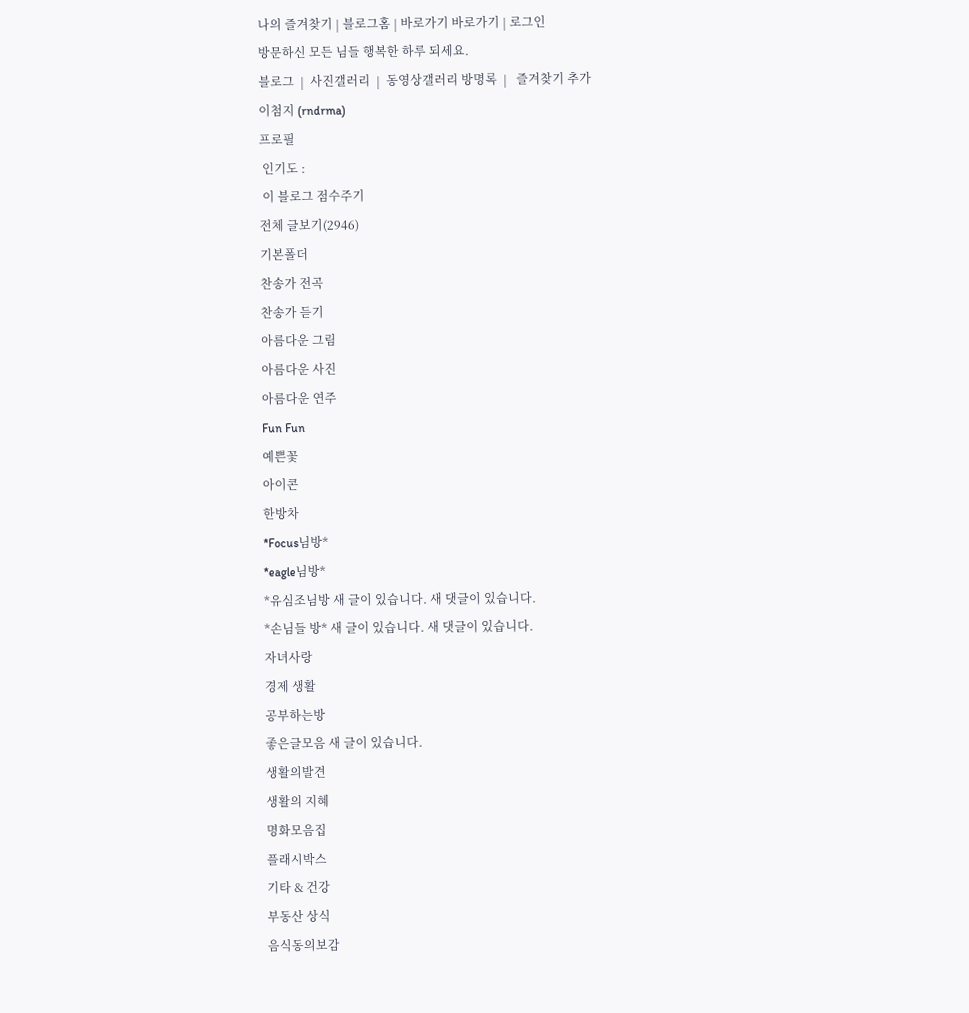나의 즐겨찾기 | 블로그홈 | 바로가기 바로가기 | 로그인
방문하신 모든 님들 행복한 하루 되세요.
블로그  |  사진갤러리  |  동영상갤러리 방명록  |   즐겨찾기 추가
이첨지 (rndrma)
프로필
 인기도 :
 이 블로그 점수주기
전체 글보기(2946)
기본폴더
찬송가 전곡
찬송가 듣기
아름다운 그림
아름다운 사진
아름다운 연주
Fun Fun
예쁜꽃
아이콘
한방차
*Focus님방*
*eagle님방*
*유심조님방 새 글이 있습니다. 새 댓글이 있습니다.
*손님들 방* 새 글이 있습니다. 새 댓글이 있습니다.
자녀사랑
경제 생활
공부하는방
좋은글모음 새 글이 있습니다.
생활의발견
생활의 지혜
명화모음집
플래시박스
기타 & 건강
부동산 상식
음식동의보감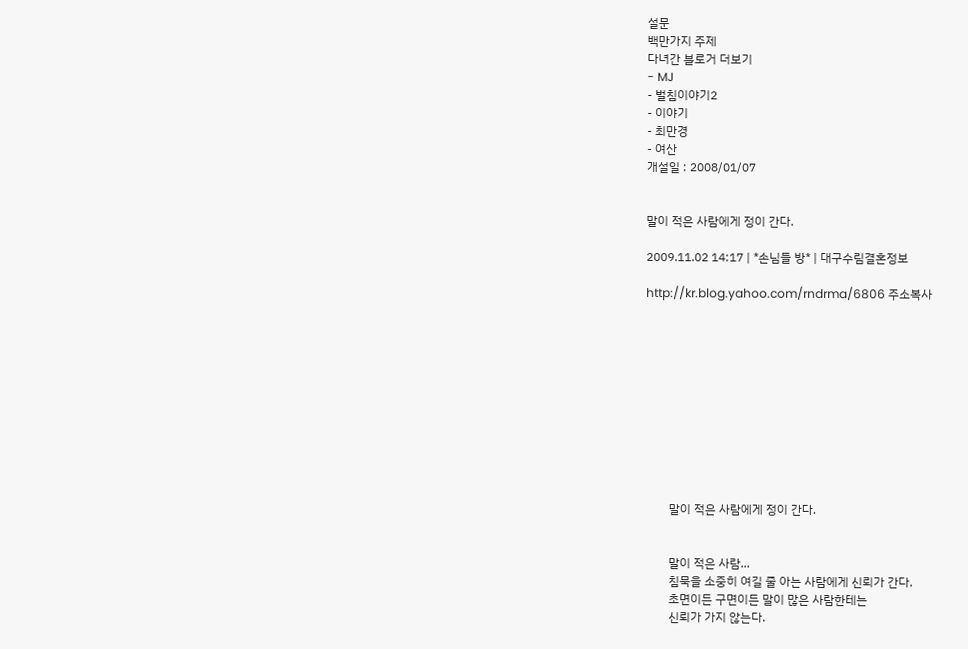설문
백만가지 주제
다녀간 블로거 더보기
- MJ
- 벌침이야기2
- 이야기
- 최만경
- 여산
개설일 : 2008/01/07


말이 적은 사람에게 정이 간다.

2009.11.02 14:17 | *손님들 방* | 대구수림결혼정보

http://kr.blog.yahoo.com/rndrma/6806 주소복사











        말이 적은 사람에게 정이 간다.


        말이 적은 사람...
        침묵을 소중히 여길 줄 아는 사람에게 신뢰가 간다.
        초면이든 구면이든 말이 많은 사람한테는
        신뢰가 가지 않는다.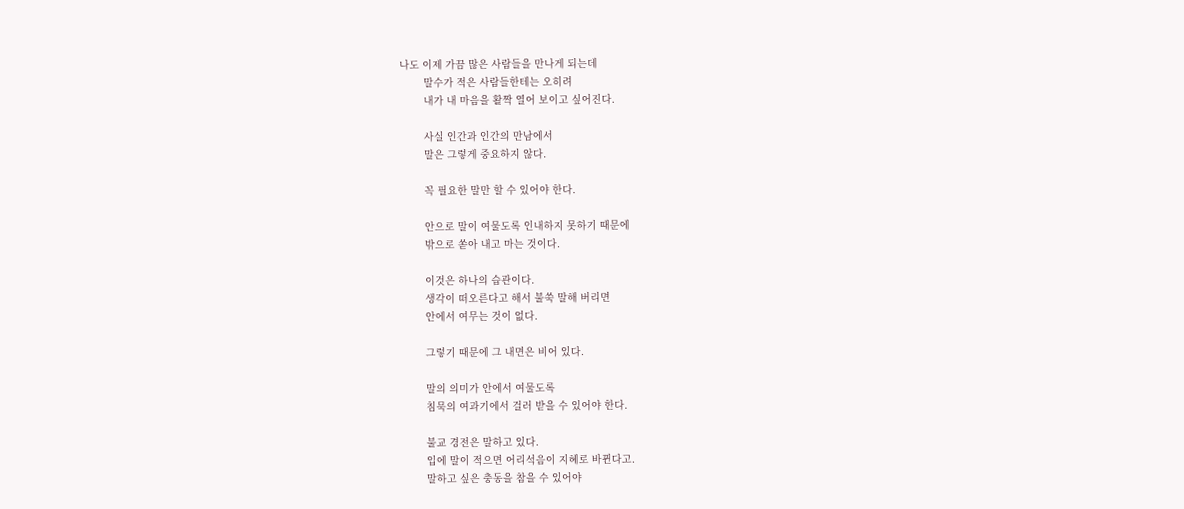나도 이제 가끔 많은 사람들을 만나게 되는데
        말수가 적은 사람들한테는 오히려
        내가 내 마음을 활짝 열어 보이고 싶어진다.

        사실 인간과 인간의 만남에서
        말은 그렇게 중요하지 않다.

        꼭 필요한 말만 할 수 있어야 한다.

        안으로 말이 여물도록 인내하지 못하기 때문에
        밖으로 쏟아 내고 마는 것이다.

        이것은 하나의 습관이다.
        생각이 떠오른다고 해서 불쑥 말해 버리면
        안에서 여무는 것이 없다.

        그렇기 때문에 그 내면은 비어 있다.

        말의 의미가 안에서 여물도록
        침묵의 여과기에서 걸러 받을 수 있어야 한다.

        불교 경전은 말하고 있다.
        입에 말이 적으면 어리석음이 지혜로 바뀐다고.
        말하고 싶은 충동을 참을 수 있어야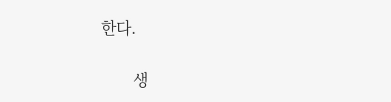한다.

        생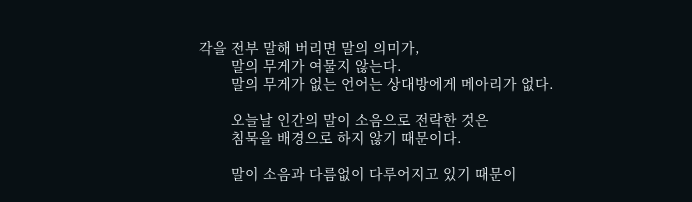각을 전부 말해 버리면 말의 의미가,
        말의 무게가 여물지 않는다.
        말의 무게가 없는 언어는 상대방에게 메아리가 없다.

        오늘날 인간의 말이 소음으로 전락한 것은
        침묵을 배경으로 하지 않기 때문이다.

        말이 소음과 다름없이 다루어지고 있기 때문이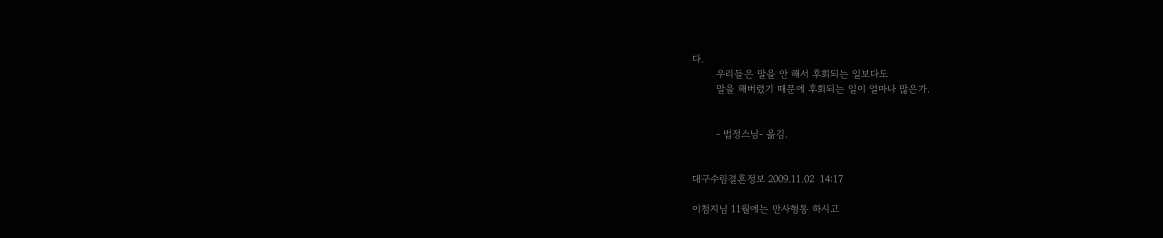다.
        우리들은 말을 안 해서 후회되는 일보다도
        말을 해버렸기 때문에 후회되는 일이 얼마나 많은가.


        - 법정스님- 옮김.


대구수림결혼정보 2009.11.02  14:17

이첨지님 11월에는 만사형통 하시고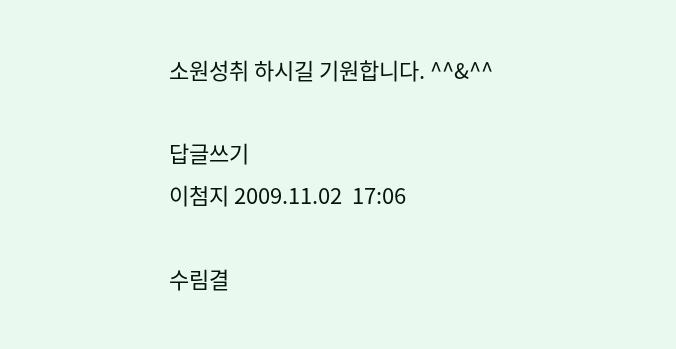소원성취 하시길 기원합니다. ^^&^^

답글쓰기
이첨지 2009.11.02  17:06

수림결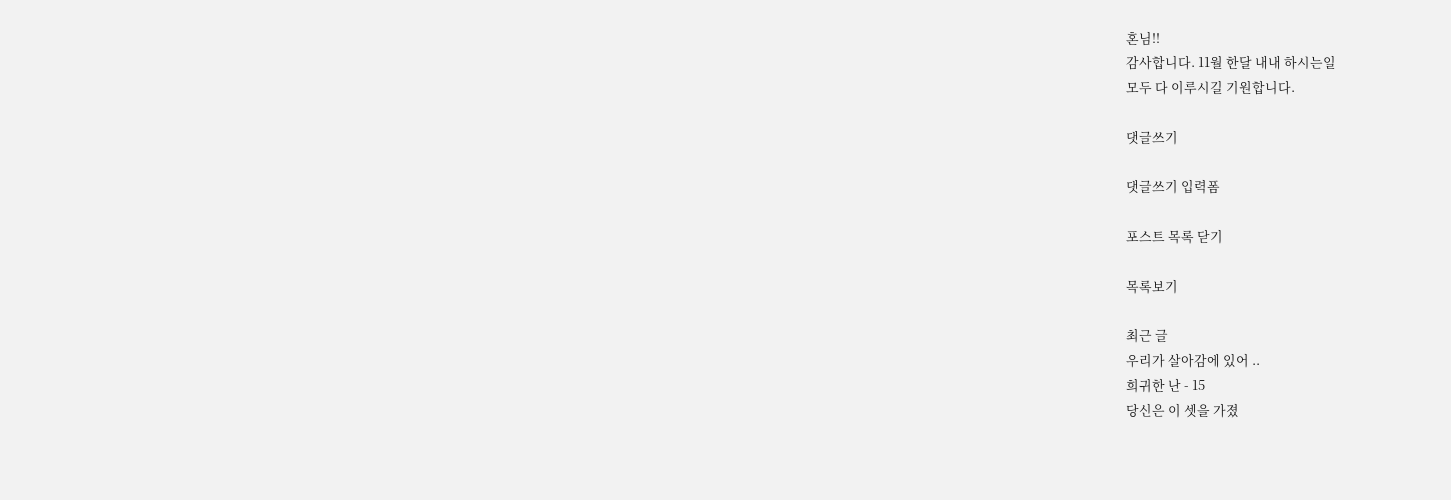혼님!!
감사합니다. 11월 한달 내내 하시는일
모두 다 이루시길 기원합니다.

댓글쓰기

댓글쓰기 입력폼

포스트 목록 닫기

목록보기

최근 글
우리가 살아감에 있어 ..
희귀한 난 - 15
당신은 이 셋을 가졌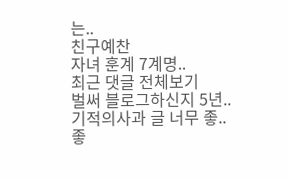는..
친구예찬
자녀 훈계 7계명..
최근 댓글 전체보기
벌써 블로그하신지 5년..
기적의사과 글 너무 좋..
좋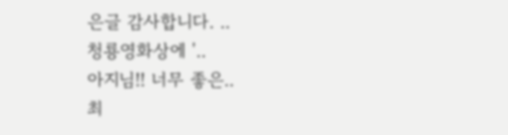은글 감사합니다. ..
청룡영화상에 '..
아지님!! 너무 좋은..
최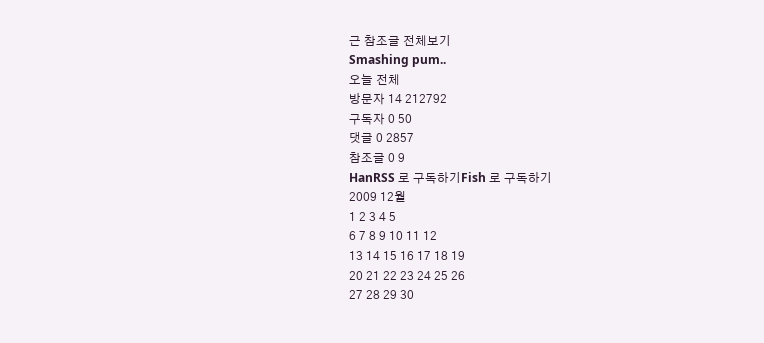근 참조글 전체보기
Smashing pum..
오늘 전체
방문자 14 212792
구독자 0 50
댓글 0 2857
참조글 0 9
HanRSS 로 구독하기Fish 로 구독하기
2009 12월
1 2 3 4 5
6 7 8 9 10 11 12
13 14 15 16 17 18 19
20 21 22 23 24 25 26
27 28 29 30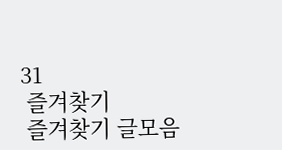31
 즐겨찾기
 즐겨찾기 글모음